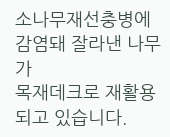소나무재선충병에 감염돼 잘라낸 나무가
목재데크로 재활용되고 있습니다.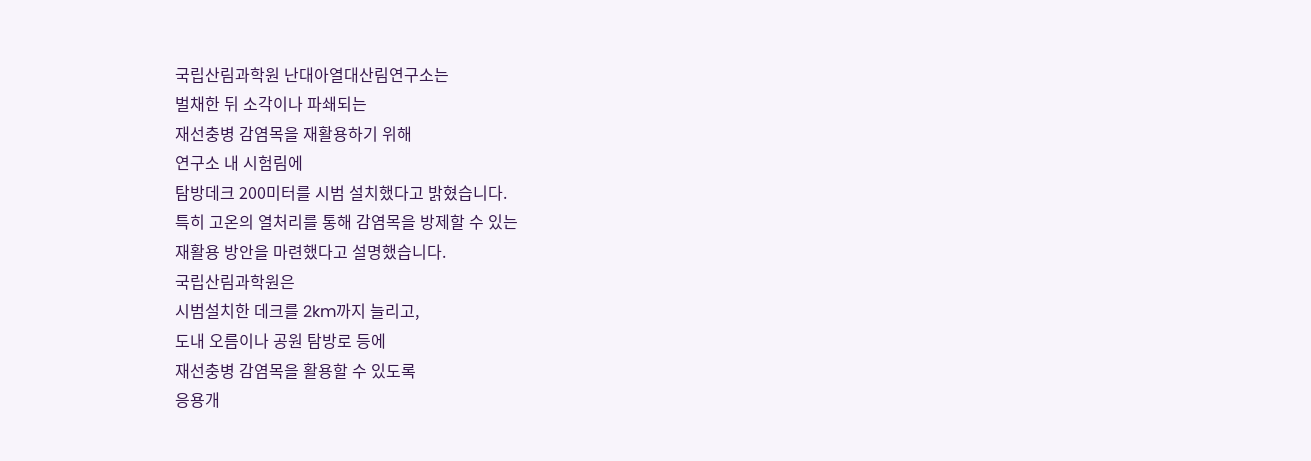국립산림과학원 난대아열대산림연구소는
벌채한 뒤 소각이나 파쇄되는
재선충병 감염목을 재활용하기 위해
연구소 내 시험림에
탐방데크 200미터를 시범 설치했다고 밝혔습니다.
특히 고온의 열처리를 통해 감염목을 방제할 수 있는
재활용 방안을 마련했다고 설명했습니다.
국립산림과학원은
시범설치한 데크를 2km까지 늘리고,
도내 오름이나 공원 탐방로 등에
재선충병 감염목을 활용할 수 있도록
응용개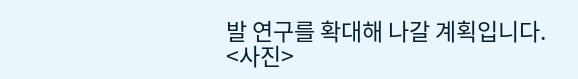발 연구를 확대해 나갈 계획입니다.
<사진>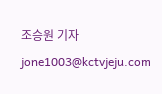조승원 기자
jone1003@kctvjeju.com